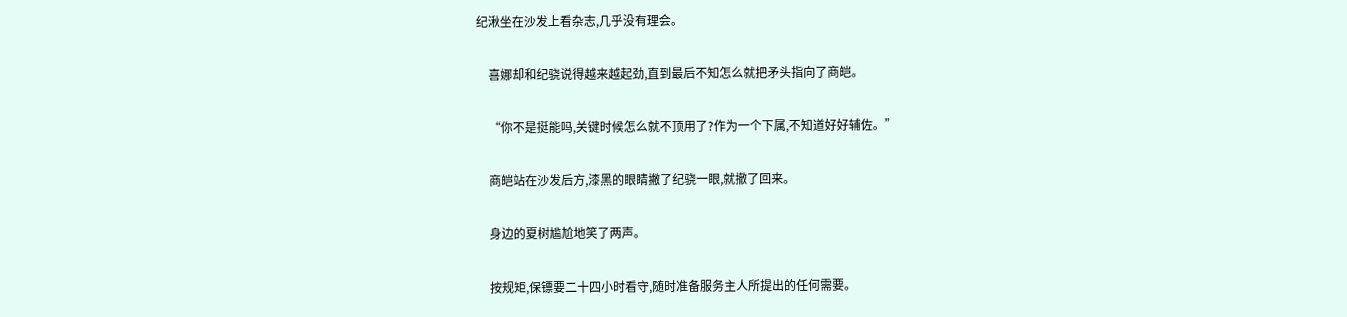纪湫坐在沙发上看杂志,几乎没有理会。

    喜娜却和纪骁说得越来越起劲,直到最后不知怎么就把矛头指向了商皑。

    “你不是挺能吗,关键时候怎么就不顶用了?作为一个下属,不知道好好辅佐。”

    商皑站在沙发后方,漆黑的眼睛撇了纪骁一眼,就撤了回来。

    身边的夏树尴尬地笑了两声。

    按规矩,保镖要二十四小时看守,随时准备服务主人所提出的任何需要。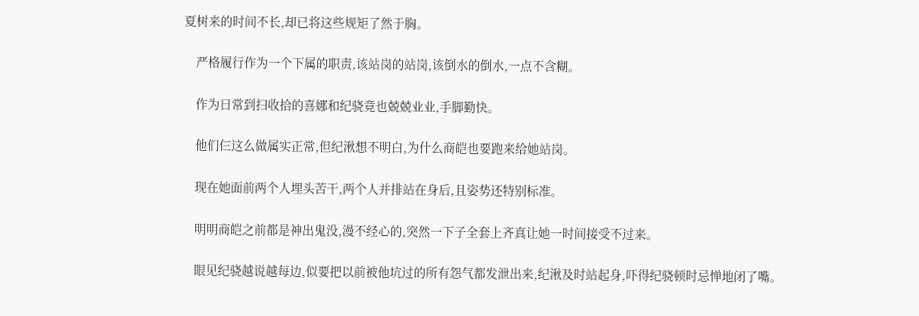夏树来的时间不长,却已将这些规矩了然于胸。

    严格履行作为一个下属的职责,该站岗的站岗,该倒水的倒水,一点不含糊。

    作为日常到扫收拾的喜娜和纪骁竟也兢兢业业,手脚勤快。

    他们仨这么做属实正常,但纪湫想不明白,为什么商皑也要跑来给她站岗。

    现在她面前两个人埋头苦干,两个人并排站在身后,且姿势还特别标准。

    明明商皑之前都是神出鬼没,漫不经心的,突然一下子全套上齐真让她一时间接受不过来。

    眼见纪骁越说越每边,似要把以前被他坑过的所有怨气都发泄出来,纪湫及时站起身,吓得纪骁顿时忌惮地闭了嘴。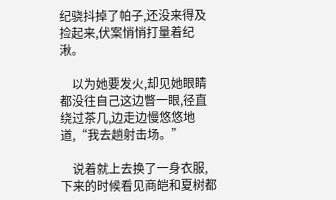纪骁抖掉了帕子,还没来得及捡起来,伏案悄悄打量着纪湫。

    以为她要发火,却见她眼睛都没往自己这边瞥一眼,径直绕过茶几,边走边慢悠悠地道,“我去趟射击场。”

    说着就上去换了一身衣服,下来的时候看见商皑和夏树都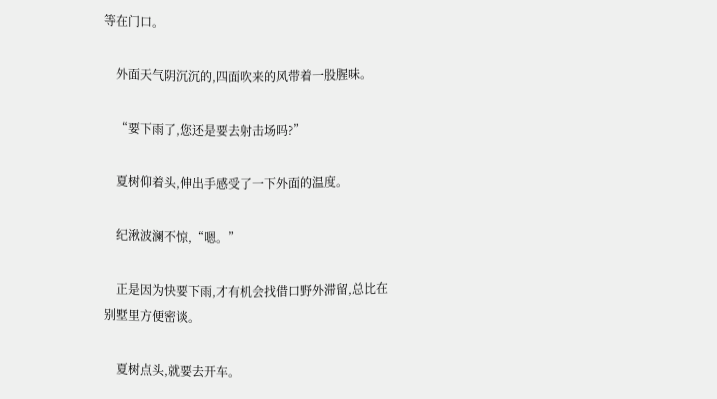等在门口。

    外面天气阴沉沉的,四面吹来的风带着一股腥味。

    “要下雨了,您还是要去射击场吗?”

    夏树仰着头,伸出手感受了一下外面的温度。

    纪湫波澜不惊,“嗯。”

    正是因为快要下雨,才有机会找借口野外滞留,总比在别墅里方便密谈。

    夏树点头,就要去开车。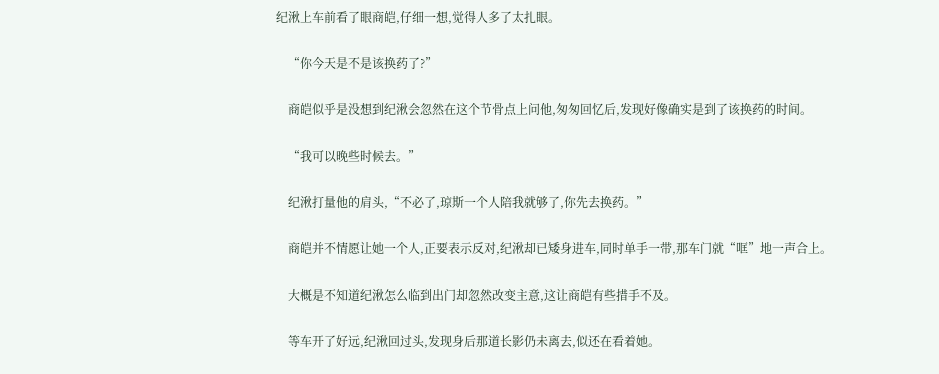纪湫上车前看了眼商皑,仔细一想,觉得人多了太扎眼。

    “你今天是不是该换药了?”

    商皑似乎是没想到纪湫会忽然在这个节骨点上问他,匆匆回忆后,发现好像确实是到了该换药的时间。

    “我可以晚些时候去。”

    纪湫打量他的肩头,“不必了,琼斯一个人陪我就够了,你先去换药。”

    商皑并不情愿让她一个人,正要表示反对,纪湫却已矮身进车,同时单手一带,那车门就“哐”地一声合上。

    大概是不知道纪湫怎么临到出门却忽然改变主意,这让商皑有些措手不及。

    等车开了好远,纪湫回过头,发现身后那道长影仍未离去,似还在看着她。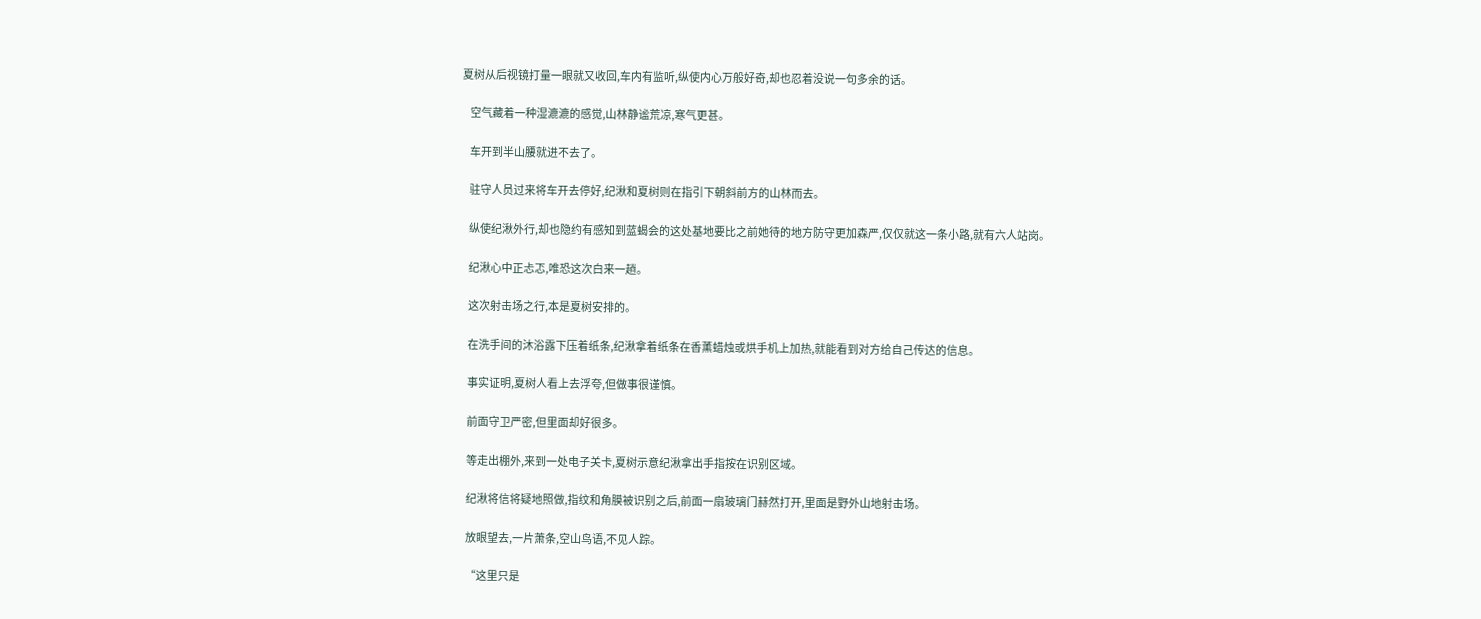夏树从后视镜打量一眼就又收回,车内有监听,纵使内心万般好奇,却也忍着没说一句多余的话。

    空气藏着一种湿漉漉的感觉,山林静谧荒凉,寒气更甚。

    车开到半山腰就进不去了。

    驻守人员过来将车开去停好,纪湫和夏树则在指引下朝斜前方的山林而去。

    纵使纪湫外行,却也隐约有感知到蓝蝎会的这处基地要比之前她待的地方防守更加森严,仅仅就这一条小路,就有六人站岗。

    纪湫心中正忐忑,唯恐这次白来一趟。

    这次射击场之行,本是夏树安排的。

    在洗手间的沐浴露下压着纸条,纪湫拿着纸条在香薰蜡烛或烘手机上加热,就能看到对方给自己传达的信息。

    事实证明,夏树人看上去浮夸,但做事很谨慎。

    前面守卫严密,但里面却好很多。

    等走出棚外,来到一处电子关卡,夏树示意纪湫拿出手指按在识别区域。

    纪湫将信将疑地照做,指纹和角膜被识别之后,前面一扇玻璃门赫然打开,里面是野外山地射击场。

    放眼望去,一片萧条,空山鸟语,不见人踪。

    “这里只是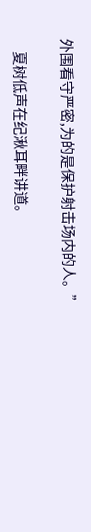外围看守严密,为的是保护射击场内的人。”

    夏树低声在纪湫耳畔讲道。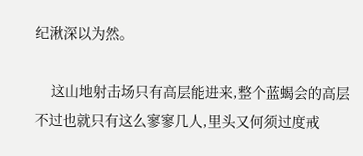纪湫深以为然。

    这山地射击场只有高层能进来,整个蓝蝎会的高层不过也就只有这么寥寥几人,里头又何须过度戒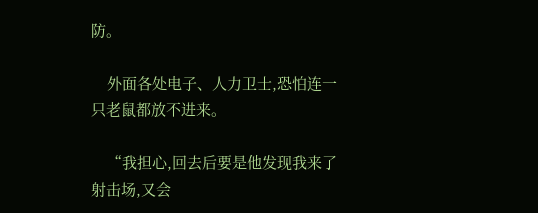防。

    外面各处电子、人力卫士,恐怕连一只老鼠都放不进来。

    “我担心,回去后要是他发现我来了射击场,又会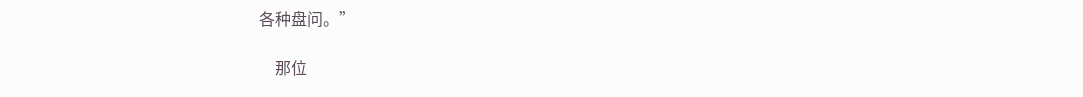各种盘问。”

    那位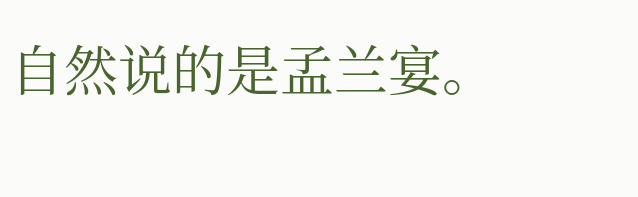自然说的是孟兰宴。